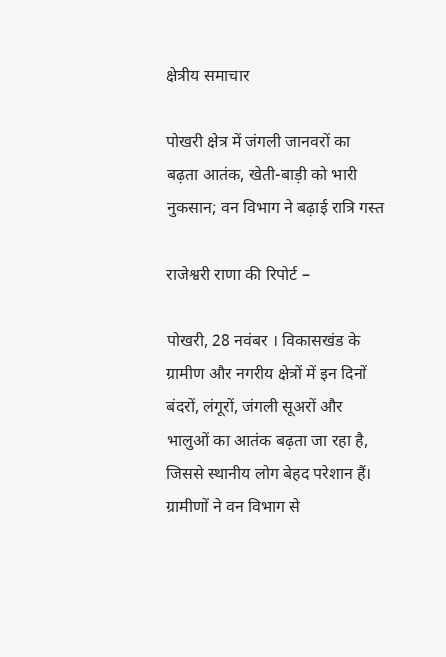क्षेत्रीय समाचार

पोखरी क्षेत्र में जंगली जानवरों का बढ़ता आतंक, खेती-बाड़ी को भारी नुकसान; वन विभाग ने बढ़ाई रात्रि गस्त

राजेश्वरी राणा की रिपोर्ट –

पोखरी, 28 नवंबर । विकासखंड के ग्रामीण और नगरीय क्षेत्रों में इन दिनों बंदरों, लंगूरों, जंगली सूअरों और भालुओं का आतंक बढ़ता जा रहा है, जिससे स्थानीय लोग बेहद परेशान हैं। ग्रामीणों ने वन विभाग से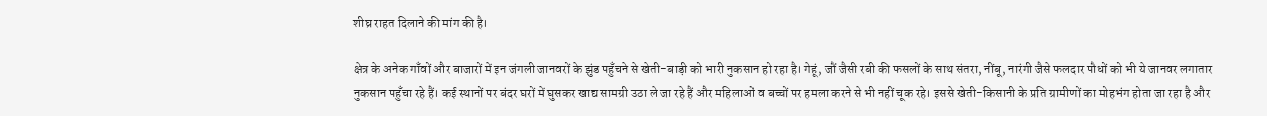शीघ्र राहत दिलाने की मांग की है।

क्षेत्र के अनेक गाँवों और बाजारों में इन जंगली जानवरों के झुंड पहुँचने से खेती-बाड़ी को भारी नुकसान हो रहा है। गेहूं, जौं जैसी रबी की फसलों के साथ संतरा, नींबू, नारंगी जैसे फलदार पौधों को भी ये जानवर लगातार नुकसान पहुँचा रहे हैं। कई स्थानों पर बंदर घरों में घुसकर खाद्य सामग्री उठा ले जा रहे हैं और महिलाओं व बच्चों पर हमला करने से भी नहीं चूक रहे। इससे खेती-किसानी के प्रति ग्रामीणों का मोहभंग होता जा रहा है और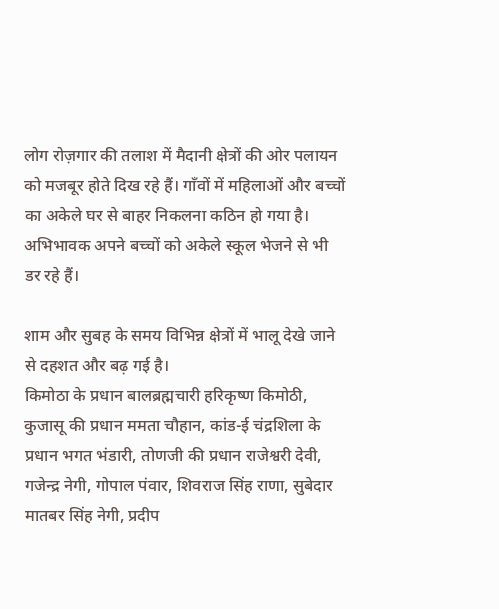लोग रोज़गार की तलाश में मैदानी क्षेत्रों की ओर पलायन को मजबूर होते दिख रहे हैं। गाँवों में महिलाओं और बच्चों का अकेले घर से बाहर निकलना कठिन हो गया है। अभिभावक अपने बच्चों को अकेले स्कूल भेजने से भी डर रहे हैं।

शाम और सुबह के समय विभिन्न क्षेत्रों में भालू देखे जाने से दहशत और बढ़ गई है।
किमोठा के प्रधान बालब्रह्मचारी हरिकृष्ण किमोठी, कुजासू की प्रधान ममता चौहान, कांड-ई चंद्रशिला के प्रधान भगत भंडारी, तोणजी की प्रधान राजेश्वरी देवी, गजेन्द्र नेगी, गोपाल पंवार, शिवराज सिंह राणा, सुबेदार मातबर सिंह नेगी, प्रदीप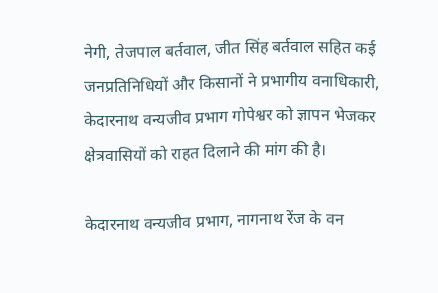नेगी, तेजपाल बर्तवाल, जीत सिंह बर्तवाल सहित कई जनप्रतिनिधियों और किसानों ने प्रभागीय वनाधिकारी, केदारनाथ वन्यजीव प्रभाग गोपेश्वर को ज्ञापन भेजकर क्षेत्रवासियों को राहत दिलाने की मांग की है।

केदारनाथ वन्यजीव प्रभाग, नागनाथ रेंज के वन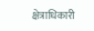क्षेत्राधिकारी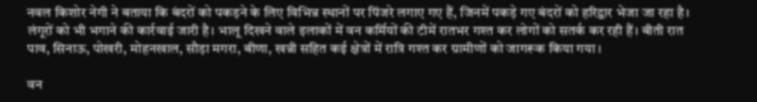नवल किशोर नेगी ने बताया कि बंदरों को पकड़ने के लिए विभिन्न स्थानों पर पिंजरे लगाए गए हैं, जिनमें पकड़े गए बंदरों को हरिद्वार भेजा जा रहा है। लंगूरों को भी भगाने की कार्रवाई जारी है। भालू दिखने वाले इलाकों में वन कर्मियों की टीमें रातभर गश्त कर लोगों को सतर्क कर रही हैं। बीती रात पाव, सिनाऊ, पोखरी, मोहनखाल, सौड़ा मगरा, बीणा, खन्नी सहित कई क्षेत्रों में रात्रि गश्त कर ग्रामीणों को जागरूक किया गया।

वन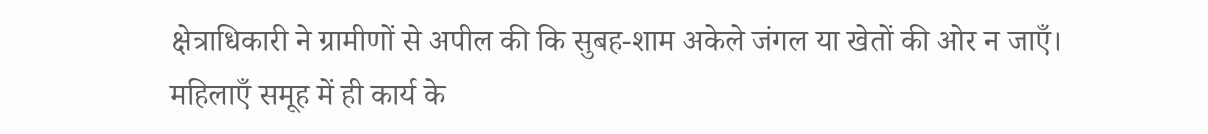क्षेत्राधिकारी ने ग्रामीणों से अपील की कि सुबह-शाम अकेले जंगल या खेतों की ओर न जाएँ। महिलाएँ समूह में ही कार्य के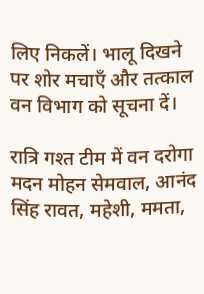लिए निकलें। भालू दिखने पर शोर मचाएँ और तत्काल वन विभाग को सूचना दें।

रात्रि गश्त टीम में वन दरोगा मदन मोहन सेमवाल, आनंद सिंह रावत, महेशी, ममता,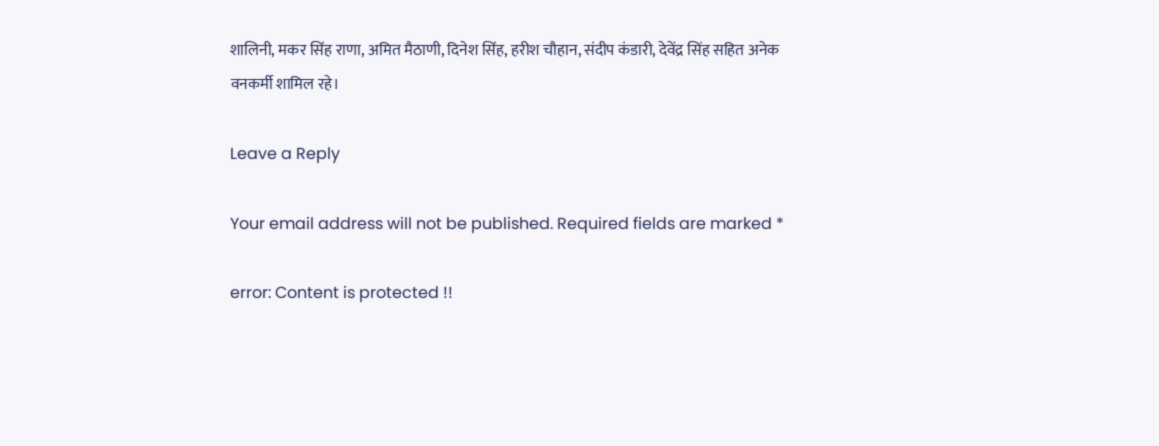शालिनी, मकर सिंह राणा, अमित मैठाणी, दिनेश सिंह, हरीश चौहान, संदीप कंडारी, देवेंद्र सिंह सहित अनेक वनकर्मी शामिल रहे।

Leave a Reply

Your email address will not be published. Required fields are marked *

error: Content is protected !!